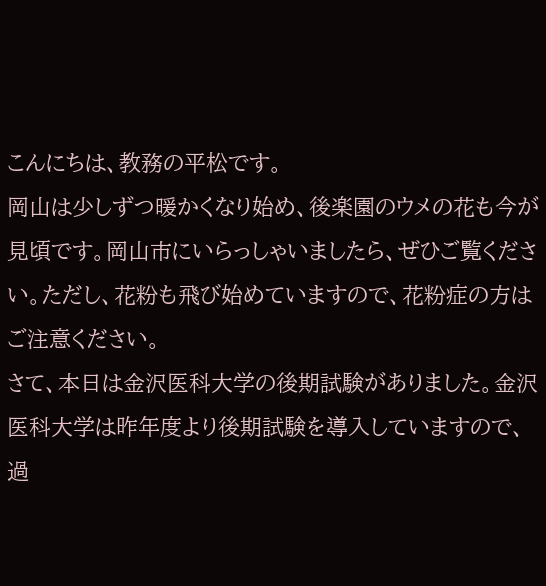こんにちは、教務の平松です。
岡山は少しずつ暖かくなり始め、後楽園のウメの花も今が見頃です。岡山市にいらっしゃいましたら、ぜひご覧ください。ただし、花粉も飛び始めていますので、花粉症の方はご注意ください。
さて、本日は金沢医科大学の後期試験がありました。金沢医科大学は昨年度より後期試験を導入していますので、過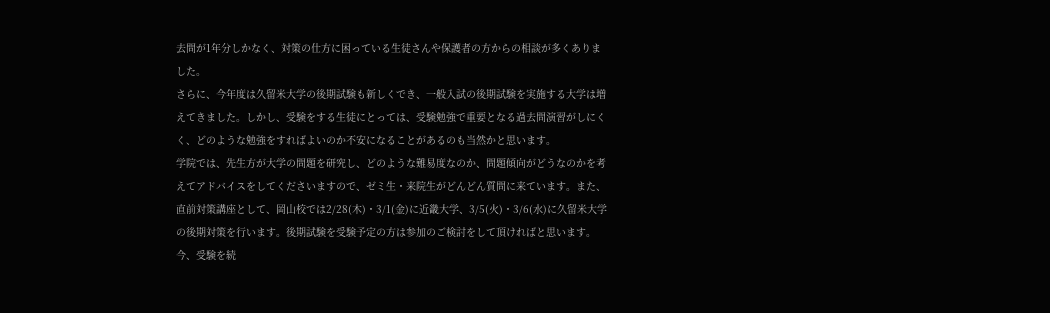去問が1年分しかなく、対策の仕方に困っている生徒さんや保護者の方からの相談が多くありました。
さらに、今年度は久留米大学の後期試験も新しくでき、一般入試の後期試験を実施する大学は増えてきました。しかし、受験をする生徒にとっては、受験勉強で重要となる過去問演習がしにくく、どのような勉強をすればよいのか不安になることがあるのも当然かと思います。
学院では、先生方が大学の問題を研究し、どのような難易度なのか、問題傾向がどうなのかを考えてアドバイスをしてくださいますので、ゼミ生・来院生がどんどん質問に来ています。また、直前対策講座として、岡山校では2/28(木)・3/1(金)に近畿大学、3/5(火)・3/6(水)に久留米大学の後期対策を行います。後期試験を受験予定の方は参加のご検討をして頂ければと思います。
今、受験を続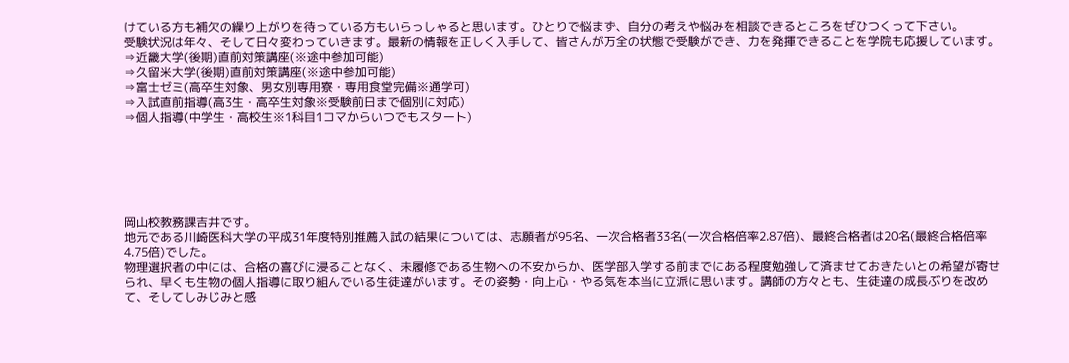けている方も補欠の繰り上がりを待っている方もいらっしゃると思います。ひとりで悩まず、自分の考えや悩みを相談できるところをぜひつくって下さい。
受験状況は年々、そして日々変わっていきます。最新の情報を正しく入手して、皆さんが万全の状態で受験ができ、力を発揮できることを学院も応援しています。
⇒近畿大学(後期)直前対策講座(※途中参加可能)
⇒久留米大学(後期)直前対策講座(※途中参加可能)
⇒富士ゼミ(高卒生対象、男女別専用寮・専用食堂完備※通学可)
⇒入試直前指導(高3生・高卒生対象※受験前日まで個別に対応)
⇒個人指導(中学生・高校生※1科目1コマからいつでもスタート)






岡山校教務課吉井です。
地元である川崎医科大学の平成31年度特別推薦入試の結果については、志願者が95名、一次合格者33名(一次合格倍率2.87倍)、最終合格者は20名(最終合格倍率4.75倍)でした。
物理選択者の中には、合格の喜びに浸ることなく、未履修である生物への不安からか、医学部入学する前までにある程度勉強して済ませておきたいとの希望が寄せられ、早くも生物の個人指導に取り組んでいる生徒達がいます。その姿勢・向上心・やる気を本当に立派に思います。講師の方々とも、生徒達の成長ぶりを改めて、そしてしみじみと感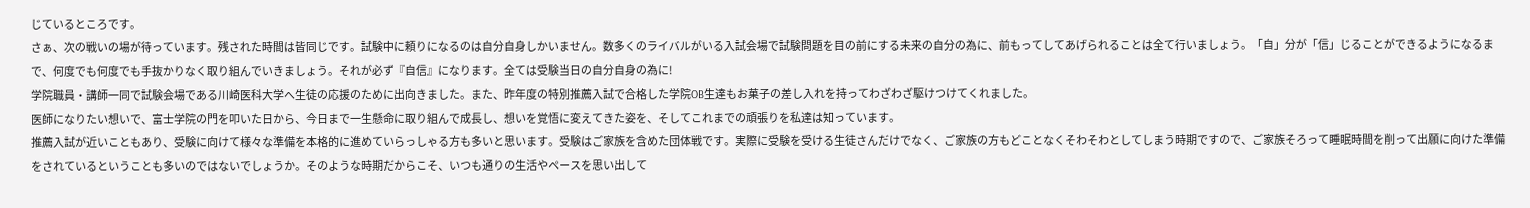じているところです。
さぁ、次の戦いの場が待っています。残された時間は皆同じです。試験中に頼りになるのは自分自身しかいません。数多くのライバルがいる入試会場で試験問題を目の前にする未来の自分の為に、前もってしてあげられることは全て行いましょう。「自」分が「信」じることができるようになるまで、何度でも何度でも手抜かりなく取り組んでいきましょう。それが必ず『自信』になります。全ては受験当日の自分自身の為に!
学院職員・講師一同で試験会場である川崎医科大学へ生徒の応援のために出向きました。また、昨年度の特別推薦入試で合格した学院OB生達もお菓子の差し入れを持ってわざわざ駆けつけてくれました。
医師になりたい想いで、富士学院の門を叩いた日から、今日まで一生懸命に取り組んで成長し、想いを覚悟に変えてきた姿を、そしてこれまでの頑張りを私達は知っています。
推薦入試が近いこともあり、受験に向けて様々な準備を本格的に進めていらっしゃる方も多いと思います。受験はご家族を含めた団体戦です。実際に受験を受ける生徒さんだけでなく、ご家族の方もどことなくそわそわとしてしまう時期ですので、ご家族そろって睡眠時間を削って出願に向けた準備をされているということも多いのではないでしょうか。そのような時期だからこそ、いつも通りの生活やペースを思い出して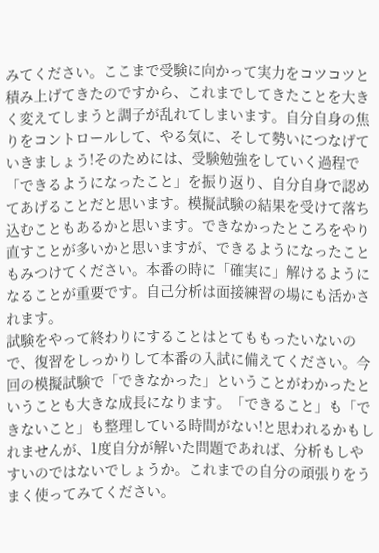みてください。ここまで受験に向かって実力をコツコツと積み上げてきたのですから、これまでしてきたことを大きく変えてしまうと調子が乱れてしまいます。自分自身の焦りをコントロールして、やる気に、そして勢いにつなげていきましょう!そのためには、受験勉強をしていく過程で「できるようになったこと」を振り返り、自分自身で認めてあげることだと思います。模擬試験の結果を受けて落ち込むこともあるかと思います。できなかったところをやり直すことが多いかと思いますが、できるようになったこともみつけてください。本番の時に「確実に」解けるようになることが重要です。自己分析は面接練習の場にも活かされます。
試験をやって終わりにすることはとてももったいないので、復習をしっかりして本番の入試に備えてください。今回の模擬試験で「できなかった」ということがわかったということも大きな成長になります。「できること」も「できないこと」も整理している時間がない!と思われるかもしれませんが、1度自分が解いた問題であれば、分析もしやすいのではないでしょうか。これまでの自分の頑張りをうまく使ってみてください。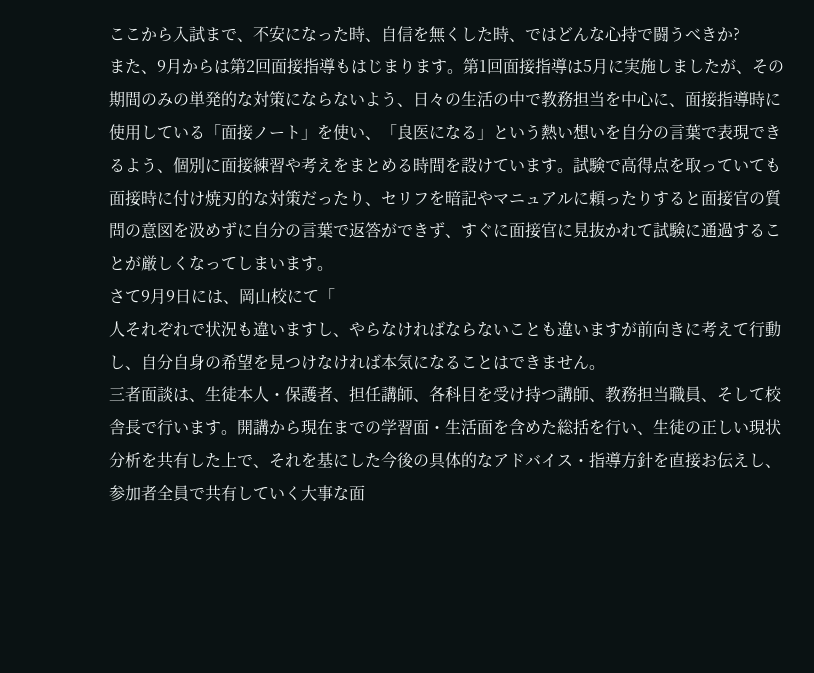ここから入試まで、不安になった時、自信を無くした時、ではどんな心持で闘うべきか?
また、9月からは第2回面接指導もはじまります。第1回面接指導は5月に実施しましたが、その期間のみの単発的な対策にならないよう、日々の生活の中で教務担当を中心に、面接指導時に使用している「面接ノート」を使い、「良医になる」という熱い想いを自分の言葉で表現できるよう、個別に面接練習や考えをまとめる時間を設けています。試験で高得点を取っていても面接時に付け焼刃的な対策だったり、セリフを暗記やマニュアルに頼ったりすると面接官の質問の意図を汲めずに自分の言葉で返答ができず、すぐに面接官に見抜かれて試験に通過することが厳しくなってしまいます。
さて9月9日には、岡山校にて「
人それぞれで状況も違いますし、やらなければならないことも違いますが前向きに考えて行動し、自分自身の希望を見つけなければ本気になることはできません。
三者面談は、生徒本人・保護者、担任講師、各科目を受け持つ講師、教務担当職員、そして校舎長で行います。開講から現在までの学習面・生活面を含めた総括を行い、生徒の正しい現状分析を共有した上で、それを基にした今後の具体的なアドバイス・指導方針を直接お伝えし、参加者全員で共有していく大事な面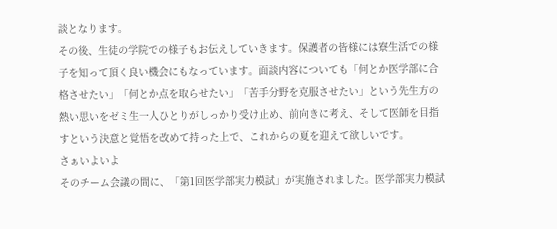談となります。
その後、生徒の学院での様子もお伝えしていきます。保護者の皆様には寮生活での様子を知って頂く良い機会にもなっています。面談内容についても「何とか医学部に合格させたい」「何とか点を取らせたい」「苦手分野を克服させたい」という先生方の熱い思いをゼミ生一人ひとりがしっかり受け止め、前向きに考え、そして医師を目指すという決意と覚悟を改めて持った上で、これからの夏を迎えて欲しいです。
さぁいよいよ
そのチーム会議の間に、「第1回医学部実力模試」が実施されました。医学部実力模試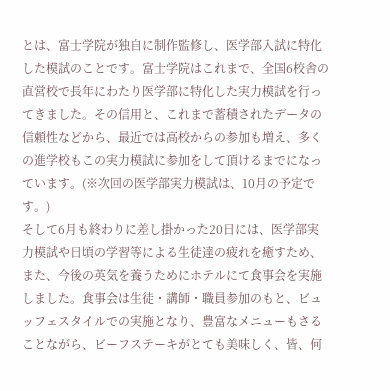とは、富士学院が独自に制作監修し、医学部入試に特化した模試のことです。富士学院はこれまで、全国6校舎の直営校で長年にわたり医学部に特化した実力模試を行ってきました。その信用と、これまで蓄積されたデータの信頼性などから、最近では高校からの参加も増え、多くの進学校もこの実力模試に参加をして頂けるまでになっています。(※次回の医学部実力模試は、10月の予定です。)
そして6月も終わりに差し掛かった20日には、医学部実力模試や日頃の学習等による生徒達の疲れを癒すため、また、今後の英気を養うためにホテルにて食事会を実施しました。食事会は生徒・講師・職員参加のもと、ビュッフェスタイルでの実施となり、豊富なメニューもさることながら、ビーフステーキがとても美味しく、皆、何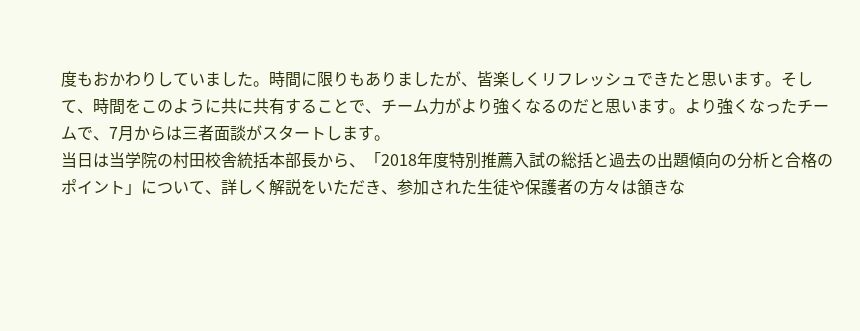度もおかわりしていました。時間に限りもありましたが、皆楽しくリフレッシュできたと思います。そして、時間をこのように共に共有することで、チーム力がより強くなるのだと思います。より強くなったチームで、7月からは三者面談がスタートします。
当日は当学院の村田校舎統括本部長から、「2018年度特別推薦入試の総括と過去の出題傾向の分析と合格のポイント」について、詳しく解説をいただき、参加された生徒や保護者の方々は頷きな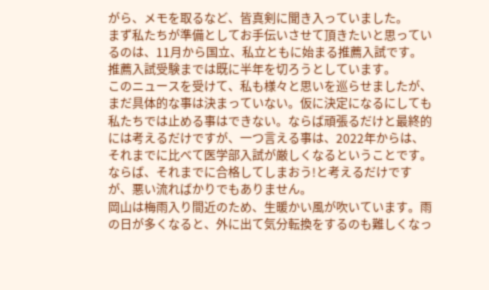がら、メモを取るなど、皆真剣に聞き入っていました。
まず私たちが準備としてお手伝いさせて頂きたいと思っているのは、11月から国立、私立ともに始まる推薦入試です。推薦入試受験までは既に半年を切ろうとしています。
このニュースを受けて、私も様々と思いを巡らせましたが、まだ具体的な事は決まっていない。仮に決定になるにしても私たちでは止める事はできない。ならば頑張るだけと最終的には考えるだけですが、一つ言える事は、2022年からは、それまでに比べて医学部入試が厳しくなるということです。ならば、それまでに合格してしまおう!と考えるだけですが、悪い流ればかりでもありません。
岡山は梅雨入り間近のため、生暖かい風が吹いています。雨の日が多くなると、外に出て気分転換をするのも難しくなっ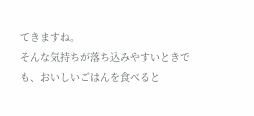てきますね。
そんな気持ちが落ち込みやすいときでも、おいしいごはんを食べると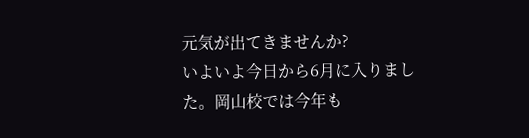元気が出てきませんか?
いよいよ今日から6月に入りました。岡山校では今年も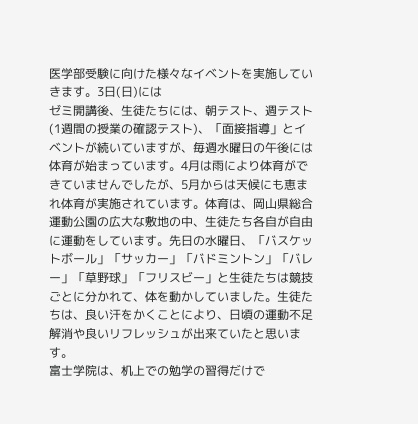医学部受験に向けた様々なイベントを実施していきます。3日(日)には
ゼミ開講後、生徒たちには、朝テスト、週テスト(1週間の授業の確認テスト)、「面接指導」とイベントが続いていますが、毎週水曜日の午後には体育が始まっています。4月は雨により体育ができていませんでしたが、5月からは天候にも恵まれ体育が実施されています。体育は、岡山県総合運動公園の広大な敷地の中、生徒たち各自が自由に運動をしています。先日の水曜日、「バスケットボール」「サッカー」「バドミントン」「バレー」「草野球」「フリスビー」と生徒たちは競技ごとに分かれて、体を動かしていました。生徒たちは、良い汗をかくことにより、日頃の運動不足解消や良いリフレッシュが出来ていたと思います。
富士学院は、机上での勉学の習得だけで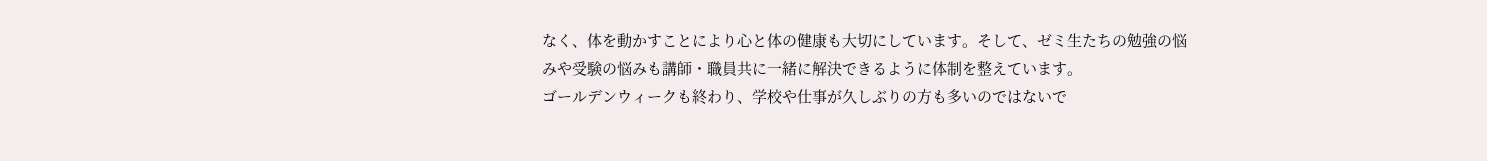なく、体を動かすことにより心と体の健康も大切にしています。そして、ゼミ生たちの勉強の悩みや受験の悩みも講師・職員共に一緒に解決できるように体制を整えています。
ゴールデンウィークも終わり、学校や仕事が久しぶりの方も多いのではないで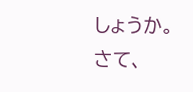しょうか。
さて、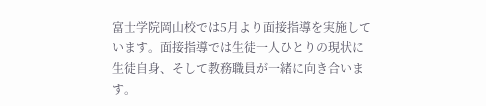富士学院岡山校では5月より面接指導を実施しています。面接指導では生徒一人ひとりの現状に生徒自身、そして教務職員が一緒に向き合います。